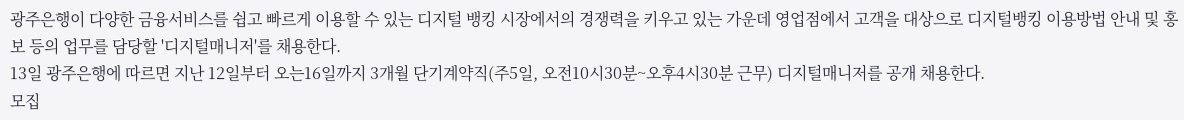광주은행이 다양한 금융서비스를 쉽고 빠르게 이용할 수 있는 디지털 뱅킹 시장에서의 경쟁력을 키우고 있는 가운데 영업점에서 고객을 대상으로 디지털뱅킹 이용방법 안내 및 홍보 등의 업무를 담당할 '디지털매니저'를 채용한다.
13일 광주은행에 따르면 지난 12일부터 오는16일까지 3개월 단기계약직(주5일, 오전10시30분~오후4시30분 근무) 디지털매니저를 공개 채용한다.
모집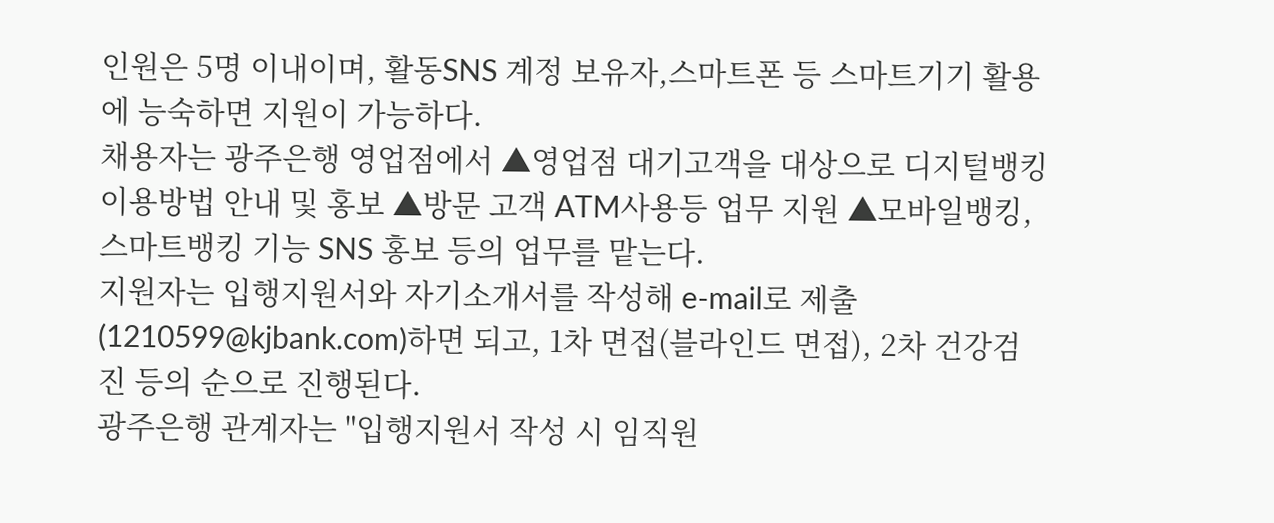인원은 5명 이내이며, 활동SNS 계정 보유자,스마트폰 등 스마트기기 활용에 능숙하면 지원이 가능하다.
채용자는 광주은행 영업점에서 ▲영업점 대기고객을 대상으로 디지털뱅킹 이용방법 안내 및 홍보 ▲방문 고객 ATM사용등 업무 지원 ▲모바일뱅킹, 스마트뱅킹 기능 SNS 홍보 등의 업무를 맡는다.
지원자는 입행지원서와 자기소개서를 작성해 e-mail로 제출(1210599@kjbank.com)하면 되고, 1차 면접(블라인드 면접), 2차 건강검진 등의 순으로 진행된다.
광주은행 관계자는 "입행지원서 작성 시 임직원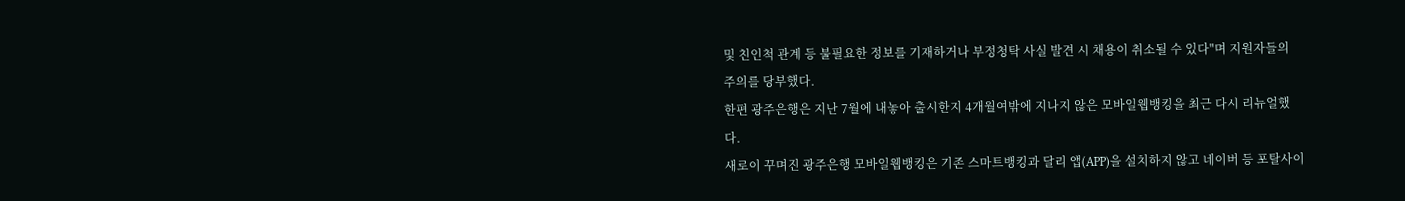및 친인척 관계 등 불필요한 정보를 기재하거나 부정청탁 사실 발견 시 채용이 취소될 수 있다"며 지원자들의 주의를 당부했다.
한편 광주은행은 지난 7월에 내놓아 출시한지 4개월여밖에 지나지 않은 모바일웹뱅킹을 최근 다시 리뉴얼했다.
새로이 꾸며진 광주은행 모바일웹뱅킹은 기존 스마트뱅킹과 달리 앱(APP)을 설치하지 않고 네이버 등 포탈사이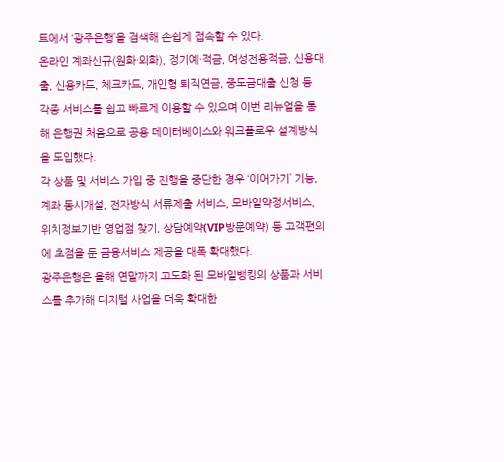트에서 ‘광주은행’을 검색해 손쉽게 접속할 수 있다.
온라인 계좌신규(원화·외화), 정기예·적금, 여성전용적금, 신용대출, 신용카드, 체크카드, 개인형 퇴직연금, 중도금대출 신청 등 각종 서비스를 쉽고 빠르게 이용할 수 있으며 이번 리뉴얼을 통해 은행권 처음으로 공용 데이터베이스와 워크플로우 설계방식을 도입했다.
각 상품 및 서비스 가입 중 진행을 중단한 경우 ‘이어가기’ 기능, 계좌 동시개설, 전자방식 서류제출 서비스, 모바일약정서비스, 위치정보기반 영업점 찾기, 상담예약(VIP방문예약) 등 고객편의에 초점을 둔 금융서비스 제공을 대폭 확대했다.
광주은행은 올해 연말까지 고도화 된 모바일뱅킹의 상품과 서비스를 추가해 디지털 사업을 더욱 확대한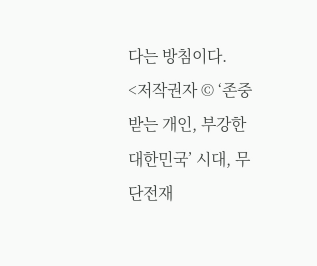다는 방침이다.
<저작권자 © ‘존중받는 개인, 부강한 대한민국’ 시대, 무단전재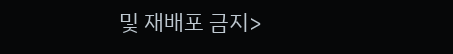및 재배포 금지>